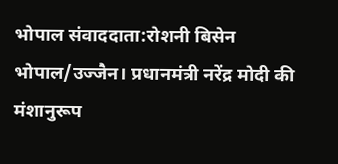भोपाल संवाददाता:रोशनी बिसेन
भोपाल/उज्जैन। प्रधानमंत्री नरेंद्र मोदी की मंशानुरूप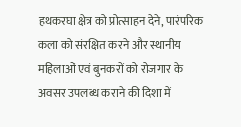हथकरघा क्षेत्र को प्रोत्साहन देने, पारंपरिक कला को संरक्षित करने और स्थानीय महिलाओं एवं बुनकरों को रोजगार के अवसर उपलब्ध कराने की दिशा में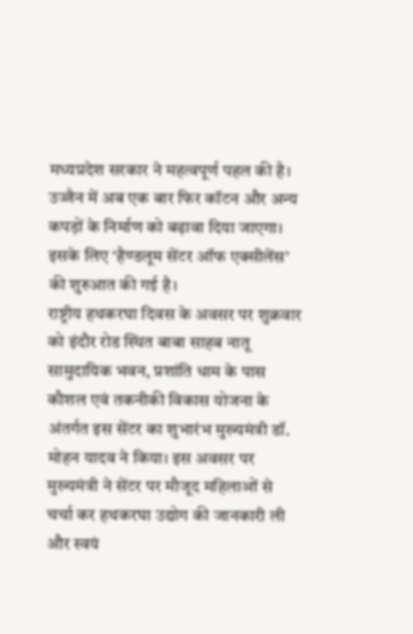मध्यप्रदेश सरकार ने महत्वपूर्ण पहल की है। उज्जैन में अब एक बार फिर कॉटन और अन्य कपड़ों के निर्माण को बढ़ावा दिया जाएगा। इसके लिए ‘हैण्डलूम सेंटर ऑफ एक्सीलेंस’ की शुरुआत की गई है।
राष्ट्रीय हथकरघा दिवस के अवसर पर शुक्रवार को इंदौर रोड स्थित बाबा साहब नातू सामुदायिक भवन, प्रशांति धाम के पास कौशल एवं तकनीकी विकास योजना के अंतर्गत इस सेंटर का शुभारंभ मुख्यमंत्री डॉ. मोहन यादव ने किया। इस अवसर पर मुख्यमंत्री ने सेंटर पर मौजूद महिलाओं से चर्चा कर हथकरघा उद्योग की जानकारी ली और स्वयं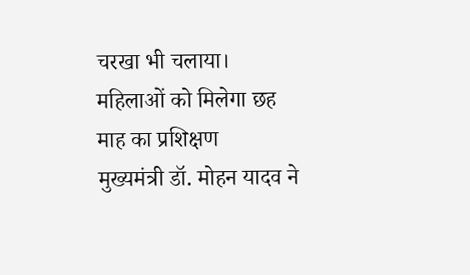चरखा भी चलाया।
महिलाओं को मिलेगा छह माह का प्रशिक्षण
मुख्यमंत्री डॉ. मोहन यादव ने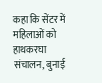कहा कि सेंटर में महिलाओं को हाथकरघा संचालन, बुनाई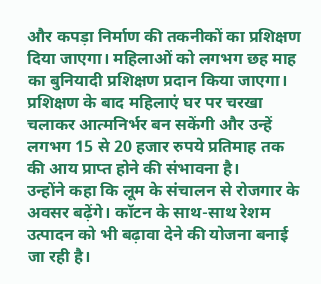और कपड़ा निर्माण की तकनीकों का प्रशिक्षण दिया जाएगा। महिलाओं को लगभग छह माह का बुनियादी प्रशिक्षण प्रदान किया जाएगा। प्रशिक्षण के बाद महिलाएं घर पर चरखा चलाकर आत्मनिर्भर बन सकेंगी और उन्हें लगभग 15 से 20 हजार रुपये प्रतिमाह तक की आय प्राप्त होने की संभावना है।
उन्होंने कहा कि लूम के संचालन से रोजगार के अवसर बढ़ेंगे। कॉटन के साथ-साथ रेशम उत्पादन को भी बढ़ावा देने की योजना बनाई जा रही है।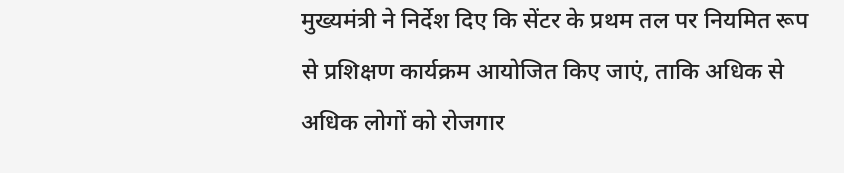मुख्यमंत्री ने निर्देश दिए कि सेंटर के प्रथम तल पर नियमित रूप से प्रशिक्षण कार्यक्रम आयोजित किए जाएं, ताकि अधिक से अधिक लोगों को रोजगार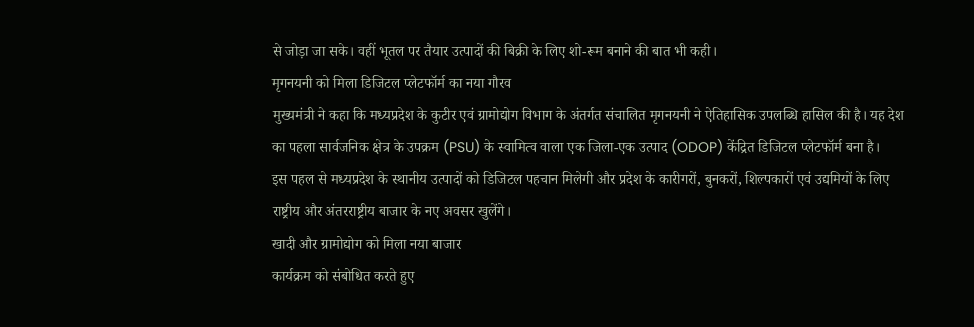से जोड़ा जा सके। वहीं भूतल पर तैयार उत्पादों की बिक्री के लिए शो-रूम बनाने की बात भी कही।
मृगनयनी को मिला डिजिटल प्लेटफॉर्म का नया गौरव
मुख्यमंत्री ने कहा कि मध्यप्रदेश के कुटीर एवं ग्रामोद्योग विभाग के अंतर्गत संचालित मृगनयनी ने ऐतिहासिक उपलब्धि हासिल की है। यह देश का पहला सार्वजनिक क्षेत्र के उपक्रम (PSU) के स्वामित्व वाला एक जिला-एक उत्पाद (ODOP) केंद्रित डिजिटल प्लेटफॉर्म बना है।
इस पहल से मध्यप्रदेश के स्थानीय उत्पादों को डिजिटल पहचान मिलेगी और प्रदेश के कारीगरों, बुनकरों, शिल्पकारों एवं उद्यमियों के लिए राष्ट्रीय और अंतरराष्ट्रीय बाजार के नए अवसर खुलेंगे।
खादी और ग्रामोद्योग को मिला नया बाजार
कार्यक्रम को संबोधित करते हुए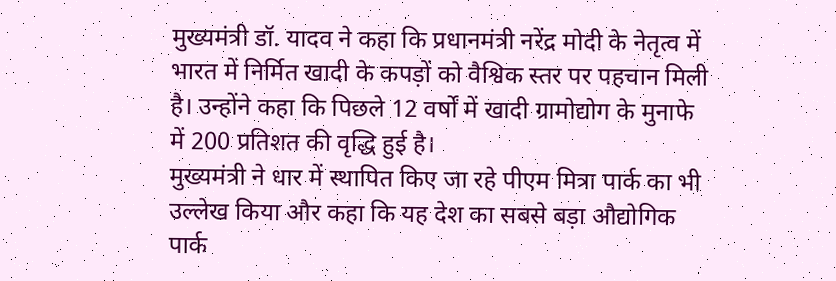मुख्यमंत्री डॉ. यादव ने कहा कि प्रधानमंत्री नरेंद्र मोदी के नेतृत्व में भारत में निर्मित खादी के कपड़ों को वैश्विक स्तर पर पहचान मिली है। उन्होंने कहा कि पिछले 12 वर्षों में खादी ग्रामोद्योग के मुनाफे में 200 प्रतिशत की वृद्धि हुई है।
मुख्यमंत्री ने धार में स्थापित किए जा रहे पीएम मित्रा पार्क का भी उल्लेख किया और कहा कि यह देश का सबसे बड़ा औद्योगिक पार्क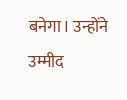बनेगा। उन्होंने उम्मीद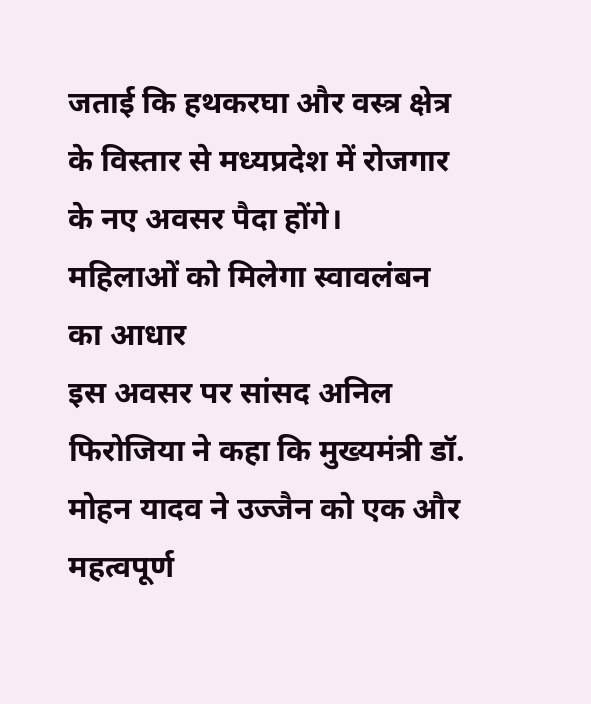जताई कि हथकरघा और वस्त्र क्षेत्र के विस्तार से मध्यप्रदेश में रोजगार के नए अवसर पैदा होंगे।
महिलाओं को मिलेगा स्वावलंबन का आधार
इस अवसर पर सांसद अनिल फिरोजिया ने कहा कि मुख्यमंत्री डॉ. मोहन यादव ने उज्जैन को एक और महत्वपूर्ण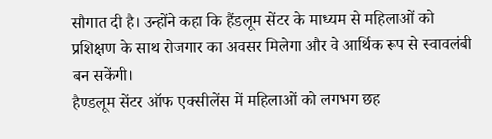सौगात दी है। उन्होंने कहा कि हैंडलूम सेंटर के माध्यम से महिलाओं को प्रशिक्षण के साथ रोजगार का अवसर मिलेगा और वे आर्थिक रूप से स्वावलंबी बन सकेंगी।
हैण्डलूम सेंटर ऑफ एक्सीलेंस में महिलाओं को लगभग छह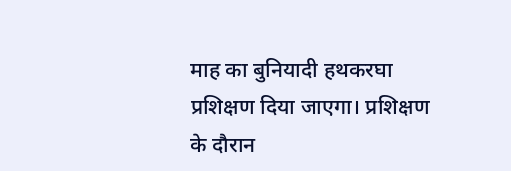माह का बुनियादी हथकरघा प्रशिक्षण दिया जाएगा। प्रशिक्षण के दौरान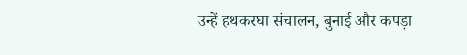उन्हें हथकरघा संचालन, बुनाई और कपड़ा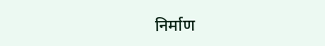निर्माण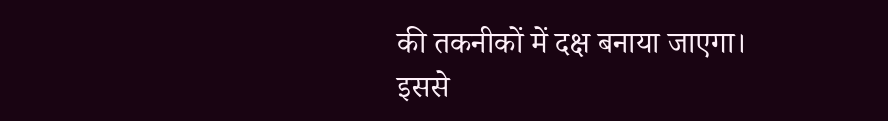की तकनीकों में दक्ष बनाया जाएगा। इससे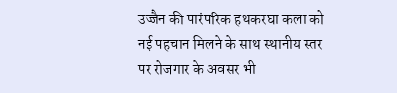उज्जैन की पारंपरिक हथकरघा कला को नई पहचान मिलने के साथ स्थानीय स्तर पर रोजगार के अवसर भी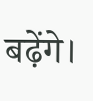बढ़ेंगे।